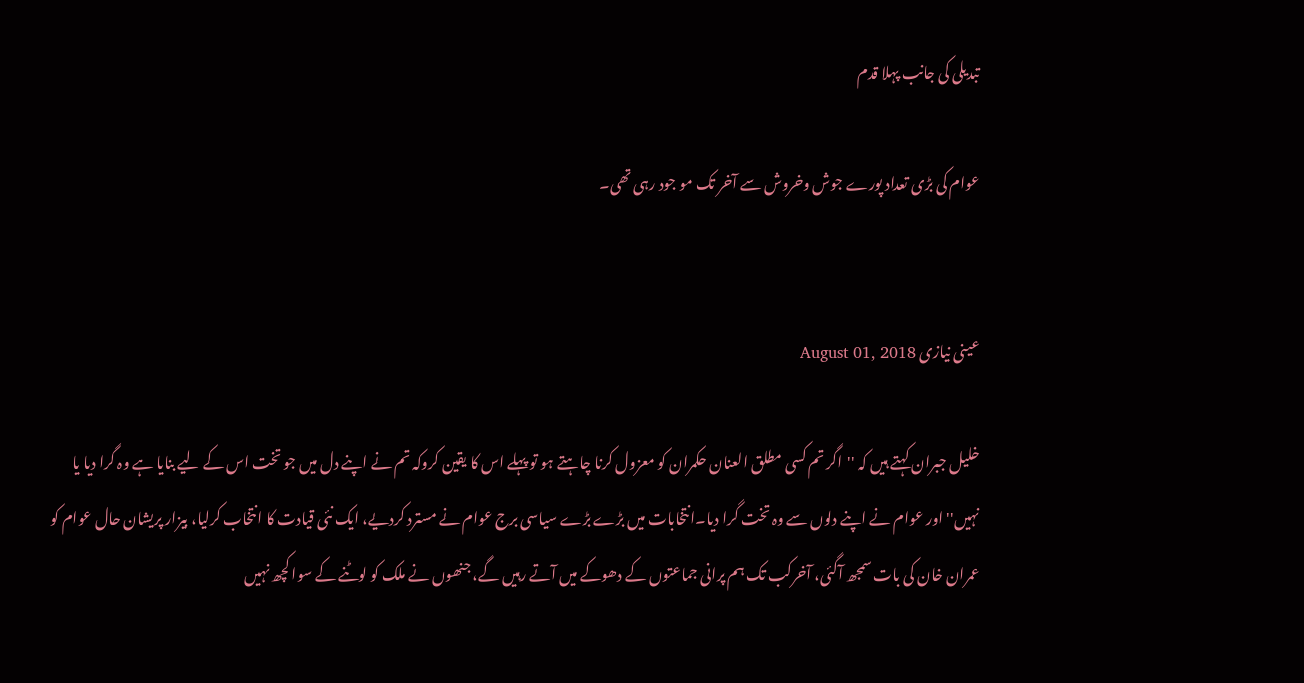تبدیلی کی جانب پہلا قدم

عوام کی بڑی تعداد پورے جوش وخروش سے آخر تک مو جود رہی تھی۔


عینی نیازی August 01, 2018

خلیل جبران کہتے ہیں کہ ''اگر تم کسی مطلق العنان حکمران کو معزول کرنا چاہتے ہو تو پہلے اس کا یقین کروکہ تم نے اپنے دل میں جو تخت اس کے لیے بنایا ہے وہ گرا دیا یا نہیں'' اور عوام نے اپنے دلوں سے وہ تخت گرا دیا۔انتخابات میں بڑے بڑے سیاسی برج عوام نے مسترد کردیے، ایک نئی قیادت کا انتخاب کرلیا، بیزار پریشان حال عوام کو عمران خان کی بات سمجھ آگئی، آخرکب تک ہم پرانی جماعتوں کے دھوکے میں آتے رہیں گے، جنھوں نے ملک کو لوٹنے کے سوا کچھ نہیں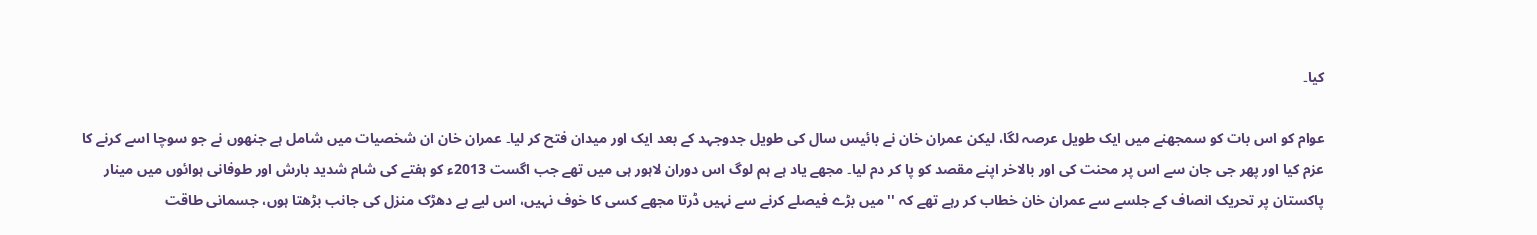کیا۔

عوام کو اس بات کو سمجھنے میں ایک طویل عرصہ لگا، لیکن عمران خان نے بائیس سال کی طویل جدوجہد کے بعد ایک اور میدان فتح کر لیا۔ عمران خان ان شخصیات میں شامل ہے جنھوں نے جو سوچا اسے کرنے کا عزم کیا اور پھر جی جان سے اس پر محنت کی اور بالاخر اپنے مقصد کو پا کر دم لیا۔ مجھے یاد ہے ہم لوگ اس دوران لاہور ہی میں تھے جب اگست 2013ء کو ہفتے کی شام شدید بارش اور طوفانی ہوائوں میں مینار پاکستان پر تحریک انصاف کے جلسے سے عمران خان خطاب کر رہے تھے کہ ''میں بڑے فیصلے کرنے سے نہیں ڈرتا مجھے کسی کا خوف نہیں، اس لیے بے دھڑک منزل کی جانب بڑھتا ہوں، جسمانی طاقت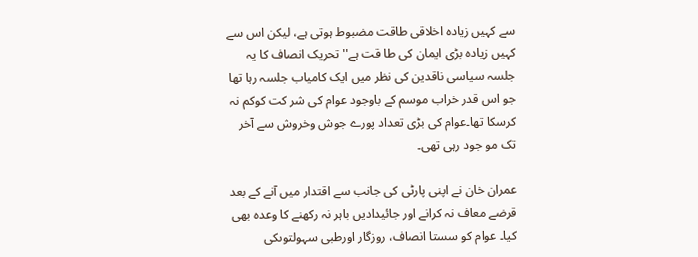سے کہیں زیادہ اخلاقی طاقت مضبوط ہوتی ہے، لیکن اس سے کہیں زیادہ بڑی ایمان کی طا قت ہے'' تحریک انصاف کا یہ جلسہ سیاسی ناقدین کی نظر میں ایک کامیاب جلسہ رہا تھا جو اس قدر خراب موسم کے باوجود عوام کی شر کت کوکم نہ کرسکا تھا۔عوام کی بڑی تعداد پورے جوش وخروش سے آخر تک مو جود رہی تھی۔

عمران خان نے اپنی پارٹی کی جانب سے اقتدار میں آنے کے بعد قرضے معاف نہ کرانے اور جائیدادیں باہر نہ رکھنے کا وعدہ بھی کیا۔ عوام کو سستا انصاف، روزگار اورطبی سہولتوںکی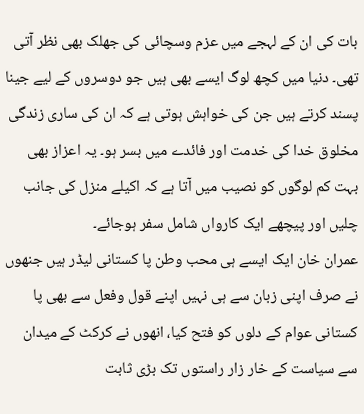بات کی ان کے لہجے میں عزم وسچائی کی جھلک بھی نظر آتی تھی۔ دنیا میں کچھ لوگ ایسے بھی ہیں جو دوسروں کے لیے جینا پسند کرتے ہیں جن کی خواہش ہوتی ہے کہ ان کی ساری زندگی مخلوق خدا کی خدمت اور فائدے میں بسر ہو۔ یہ اعزاز بھی بہت کم لوگوں کو نصیب میں آتا ہے کہ اکیلے منزل کی جانب چلیں اور پیچھے ایک کارواں شامل سفر ہوجائے۔
عمران خان ایک ایسے ہی محب وطن پا کستانی لیڈر ہیں جنھوں نے صرف اپنی زبان سے ہی نہیں اپنے قول وفعل سے بھی پا کستانی عوام کے دلوں کو فتح کیا، انھوں نے کرکٹ کے میدان سے سیاست کے خار زار راستوں تک بڑی ثابت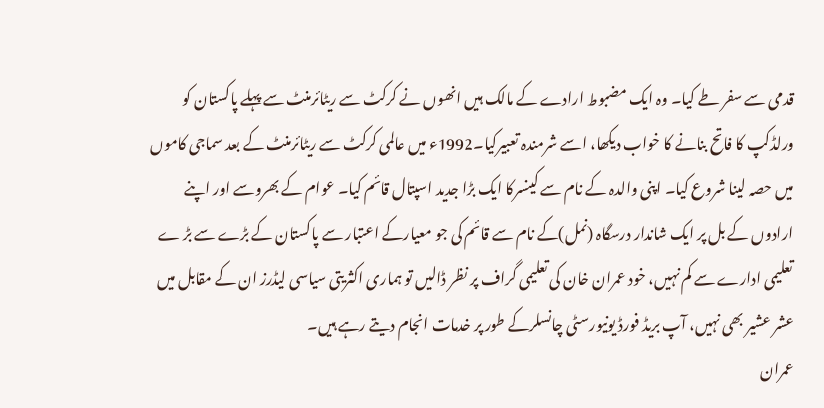قدمی سے سفر طے کیا۔ وہ ایک مضبوط ارادے کے مالک ہیں انھوں نے کرکٹ سے ریٹائرمنٹ سے پہلے پاکستان کو ورلڈکپ کا فاتح بنانے کا خواب دیکھا، اسے شرمندہ تعبیرکیا۔1992ء میں عالمی کرکٹ سے ریٹائرمنٹ کے بعد سماجی کاموں میں حصہ لینا شروع کیا۔ اپنی والدہ کے نام سے کینسرکا ایک بڑا جدید اسپتال قائم کیا۔ عوام کے بھروسے اور اپنے ارادوں کے بل پر ایک شاندار درسگاہ (نمل)کے نام سے قائم کی جو معیارکے اعتبار سے پاکستان کے بڑے سے بڑ ے تعلیمی ادارے سے کم نہیں، خود عمران خان کی تعلیمی گراف پر نظر ڈالیں تو ہماری اکثریتی سیاسی لیڈرز ان کے مقابل میں عشر عشیر بھی نہیں، آپ بریڈ فورڈ یونیورسٹی چانسلرکے طور پر خدمات انجام دیتے رہے ہیں۔
عمران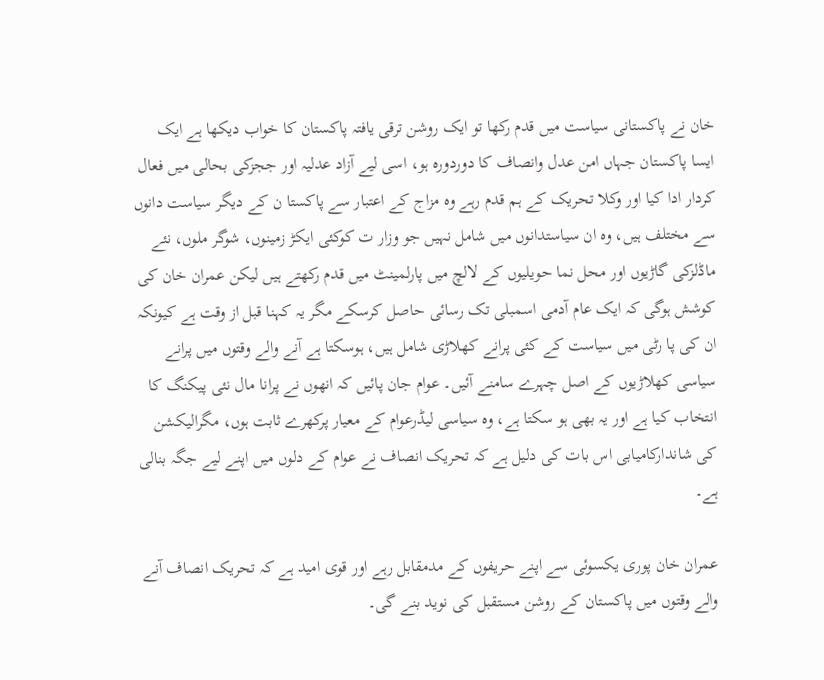خان نے پاکستانی سیاست میں قدم رکھا تو ایک روشن ترقی یافتہ پاکستان کا خواب دیکھا ہے ایک ایسا پاکستان جہاں امن عدل وانصاف کا دوردورہ ہو، اسی لیے آزاد عدلیہ اور ججزکی بحالی میں فعال کردار ادا کیا اور وکلا تحریک کے ہم قدم رہے وہ مزاج کے اعتبار سے پاکستا ن کے دیگر سیاست دانوں سے مختلف ہیں، وہ ان سیاستدانوں میں شامل نہیں جو وزار ت کوکئی ایکڑ زمینوں، شوگر ملوں، نئے ماڈلزکی گاڑیوں اور محل نما حویلیوں کے لالچ میں پارلمینٹ میں قدم رکھتے ہیں لیکن عمران خان کی کوشش ہوگی کہ ایک عام آدمی اسمبلی تک رسائی حاصل کرسکے مگر یہ کہنا قبل از وقت ہے کیونکہ ان کی پا رٹی میں سیاست کے کئی پرانے کھلاڑی شامل ہیں، ہوسکتا ہے آنے والے وقتوں میں پرانے سیاسی کھلاڑیوں کے اصل چہرے سامنے آئیں۔ عوام جان پائیں کہ انھوں نے پرانا مال نئی پیکنگ کا انتخاب کیا ہے اور یہ بھی ہو سکتا ہے، وہ سیاسی لیڈرعوام کے معیار پرکھرے ثابت ہوں، مگرالیکشن کی شاندارکامیابی اس بات کی دلیل ہے کہ تحریک انصاف نے عوام کے دلوں میں اپنے لیے جگہ بنالی ہے۔

عمران خان پوری یکسوئی سے اپنے حریفوں کے مدمقابل رہے اور قوی امید ہے کہ تحریک انصاف آنے والے وقتوں میں پاکستان کے روشن مستقبل کی نوید بنے گی۔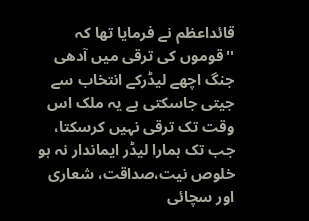قائداعظم نے فرمایا تھا کہ ''قوموں کی ترقی میں آدھی جنگ اچھے لیڈرکے انتخاب سے جیتی جاسکتی ہے یہ ملک اس وقت تک ترقی نہیں کرسکتا، جب تک ہمارا لیڈر ایماندار نہ ہو خلوص نیت،صداقت، شعاری اور سچائی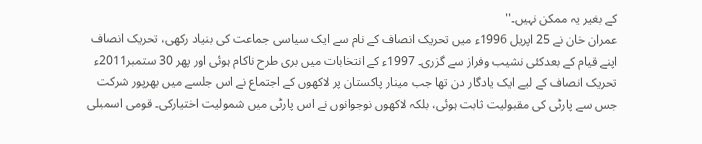کے بغیر یہ ممکن نہیں۔''
عمران خان نے 25 اپریل 1996ء میں تحریک انصاف کے نام سے ایک سیاسی جماعت کی بنیاد رکھی، تحریک انصاف اپنے قیام کے بعدکئی نشیب وفراز سے گزری۔ 1997ء کے انتخابات میں بری طرح ناکام ہوئی اور پھر 30 ستمبر2011ء تحریک انصاف کے لیے ایک یادگار دن تھا جب مینار پاکستان پر لاکھوں کے اجتماع نے اس جلسے میں بھرپور شرکت جس سے پارٹی کی مقبولیت ثابت ہوئی، بلکہ لاکھوں نوجوانوں نے اس پارٹی میں شمولیت اختیارکی۔ قومی اسمبلی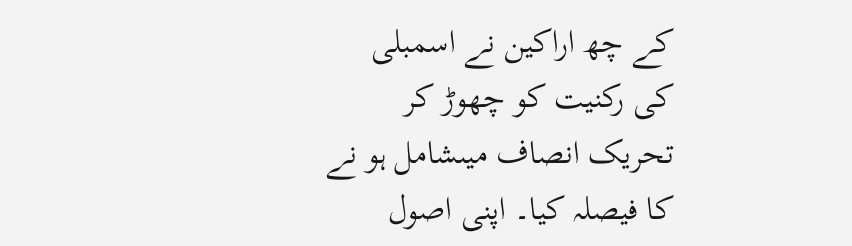کے چھ اراکین نے اسمبلی کی رکنیت کو چھوڑ کر تحریک انصاف میںشامل ہو نے کا فیصلہ کیا۔ اپنی اصول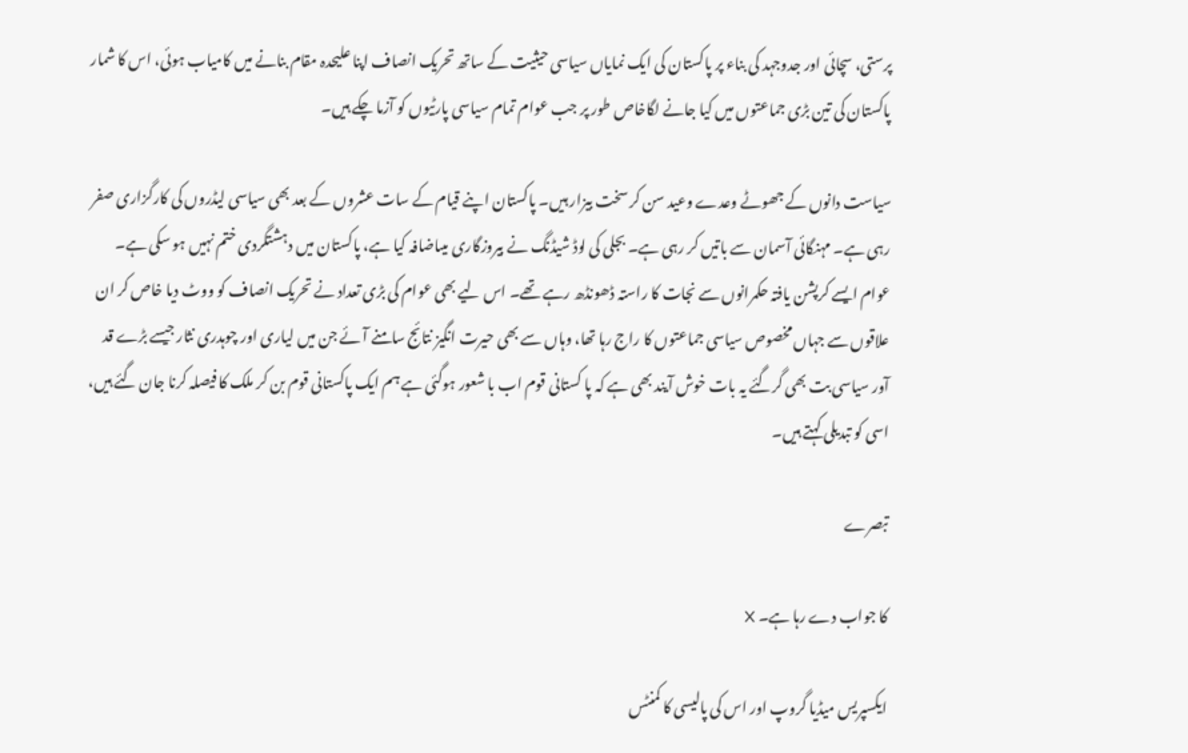پرستی، سچائی اور جدوجہد کی بناء پر پاکستان کی ایک نمایاں سیاسی حیثیت کے ساتھ تحریک انصاف اپنا علیحدہ مقام بنانے میں کامیاب ہوئی، اس کا شمار پاکستان کی تین بڑی جماعتوں میں کیا جانے لگاخاص طور پر جب عوام تمام سیاسی پارٹیوں کو آزما چکے ہیں۔

سیاست دانوں کے جھوٹے وعدے وعید سن کر سخت بیزار ہیں۔ پاکستان اپنے قیام کے سات عشروں کے بعد بھی سیاسی لیڈروں کی کارگزاری صفر رہی ہے۔ مہنگائی آسمان سے باتیں کر رہی ہے۔ بجلی کی لوڈ شیڈنگ نے بیروزگاری میںاضافہ کیا ہے، پاکستان میں دہشتگردی ختم نہیں ہو سکی ہے۔ عوام ایسے کرپشن یافتہ حکمرانوں سے نجات کا راستہ ڈھونڈھ رہے تھے۔ اس لیے بھی عوام کی بڑی تعداد نے تحریک انصاف کو ووٹ دیا خاص کر ان علاقوں سے جہاں مخصوص سیاسی جماعتوں کا راج رہا تھا، وہاں سے بھی حیرت انگیز نتائج سامنے آئے جن میں لیاری اور چوہدری نثار جیسے بڑے قد آور سیاسی بت بھی گرگئے یہ بات خوش آیند بھی ہے کہ پا کستانی قوم اب با شعور ہوگئی ہے ہم ایک پاکستانی قوم بن کر ملک کا فیصلہ کرنا جان گئے ہیں، اسی کو تبدیلی کہتے ہیں۔

تبصرے

کا جواب دے رہا ہے۔ X

ایکسپریس میڈیا گروپ اور اس کی پالیسی کا کمنٹس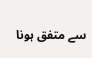سے متفق ہونا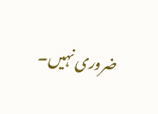ضروری نہیں۔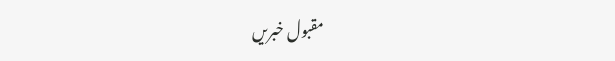مقبول خبریں